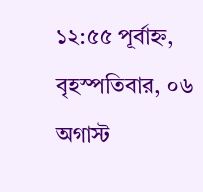১২:৫৫ পূর্বাহ্ন, বৃহস্পতিবার, ০৬ অগাস্ট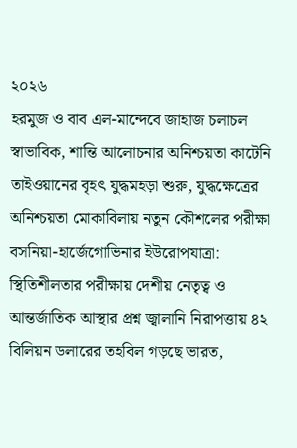২০২৬
হরমুজ ও বাব এল-মান্দেবে জাহাজ চলাচল স্বাভাবিক, শান্তি আলোচনার অনিশ্চয়তা কাটেনি তাইওয়ানের বৃহৎ যুদ্ধমহড়া শুরু, যুদ্ধক্ষেত্রের অনিশ্চয়তা মোকাবিলায় নতুন কৌশলের পরীক্ষা বসনিয়া-হার্জেগোভিনার ইউরোপযাত্রা: স্থিতিশীলতার পরীক্ষায় দেশীয় নেতৃত্ব ও আন্তর্জাতিক আস্থার প্রশ্ন জ্বালানি নিরাপত্তায় ৪২ বিলিয়ন ডলারের তহবিল গড়ছে ভারত,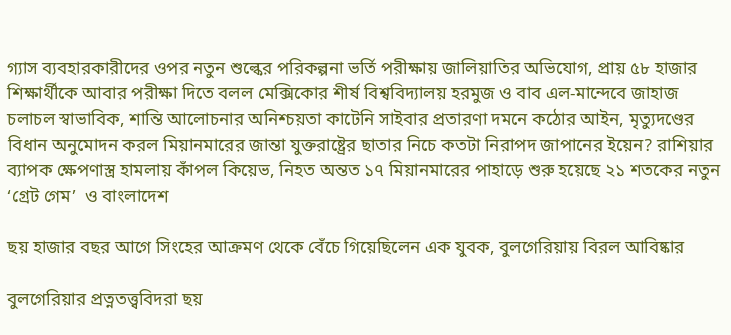গ্যাস ব্যবহারকারীদের ওপর নতুন শুল্কের পরিকল্পনা ভর্তি পরীক্ষায় জালিয়াতির অভিযোগ, প্রায় ৫৮ হাজার শিক্ষার্থীকে আবার পরীক্ষা দিতে বলল মেক্সিকোর শীর্ষ বিশ্ববিদ্যালয় হরমুজ ও বাব এল-মান্দেবে জাহাজ চলাচল স্বাভাবিক, শান্তি আলোচনার অনিশ্চয়তা কাটেনি সাইবার প্রতারণা দমনে কঠোর আইন, মৃত্যুদণ্ডের বিধান অনুমোদন করল মিয়ানমারের জান্তা যুক্তরাষ্ট্রের ছাতার নিচে কতটা নিরাপদ জাপানের ইয়েন? রাশিয়ার ব্যাপক ক্ষেপণাস্ত্র হামলায় কাঁপল কিয়েভ, নিহত অন্তত ১৭ মিয়ানমারের পাহাড়ে শুরু হয়েছে ২১ শতকের নতুন ‘গ্রেট গেম’  ও বাংলাদেশ

ছয় হাজার বছর আগে সিংহের আক্রমণ থেকে বেঁচে গিয়েছিলেন এক যুবক, বুলগেরিয়ায় বিরল আবিষ্কার

বুলগেরিয়ার প্রত্নতত্ত্ববিদরা ছয়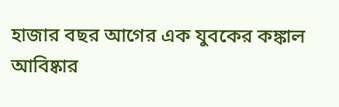হাজার বছর আগের এক যুবকের কঙ্কাল আবিষ্কার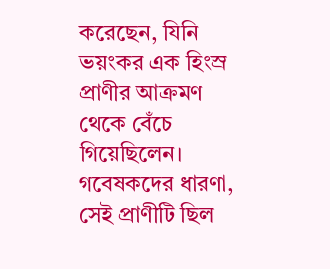করেছেন, যিনি ভয়ংকর এক হিংস্র প্রাণীর আক্রমণ থেকে বেঁচে গিয়েছিলেন। গবেষকদের ধারণা, সেই প্রাণীটি ছিল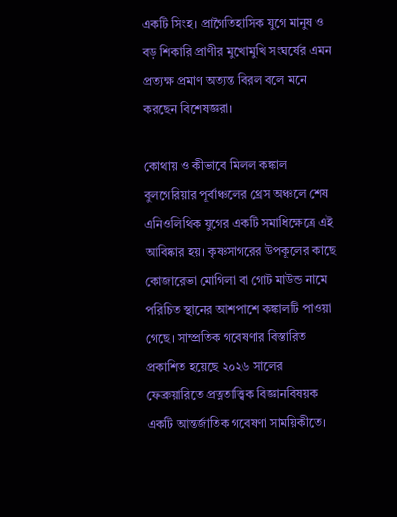একটি সিংহ। প্রাগৈতিহাসিক যুগে মানুষ ও বড় শিকারি প্রাণীর মুখোমুখি সংঘর্ষের এমন প্রত্যক্ষ প্রমাণ অত্যন্ত বিরল বলে মনে করছেন বিশেষজ্ঞরা।

কোথায় ও কীভাবে মিলল কঙ্কাল
বুলগেরিয়ার পূর্বাঞ্চলের থ্রেস অঞ্চলে শেষ এনিওলিথিক যুগের একটি সমাধিক্ষেত্রে এই আবিষ্কার হয়। কৃষ্ণসাগরের উপকূলের কাছে কোজারেভা মোগিলা বা গোট মাউন্ড নামে পরিচিত স্থানের আশপাশে কঙ্কালটি পাওয়া গেছে। সাম্প্রতিক গবেষণার বিস্তারিত প্রকাশিত হয়েছে ২০২৬ সালের ফেব্রুয়ারিতে প্রত্নতাত্ত্বিক বিজ্ঞানবিষয়ক একটি আন্তর্জাতিক গবেষণা সাময়িকীতে।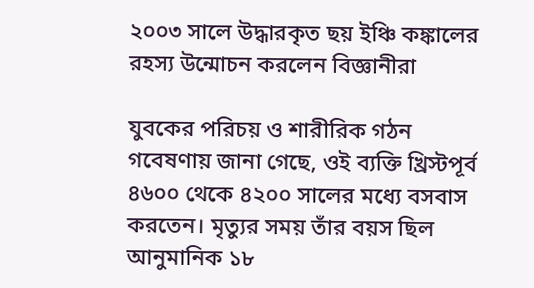২০০৩ সালে উদ্ধারকৃত ছয় ইঞ্চি কঙ্কালের রহস্য উন্মোচন করলেন বিজ্ঞানীরা

যুবকের পরিচয় ও শারীরিক গঠন
গবেষণায় জানা গেছে, ওই ব্যক্তি খ্রিস্টপূর্ব ৪৬০০ থেকে ৪২০০ সালের মধ্যে বসবাস করতেন। মৃত্যুর সময় তাঁর বয়স ছিল আনুমানিক ১৮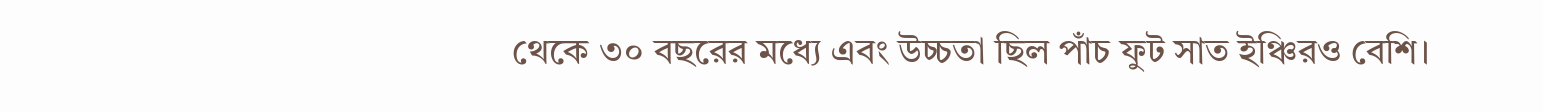থেকে ৩০ বছরের মধ্যে এবং উচ্চতা ছিল পাঁচ ফুট সাত ইঞ্চিরও বেশি।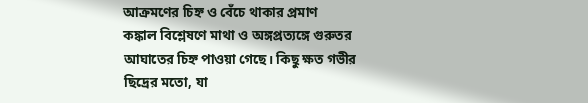আক্রমণের চিহ্ন ও বেঁচে থাকার প্রমাণ
কঙ্কাল বিশ্লেষণে মাথা ও অঙ্গপ্রত্যঙ্গে গুরুতর আঘাতের চিহ্ন পাওয়া গেছে। কিছু ক্ষত গভীর ছিদ্রের মতো, যা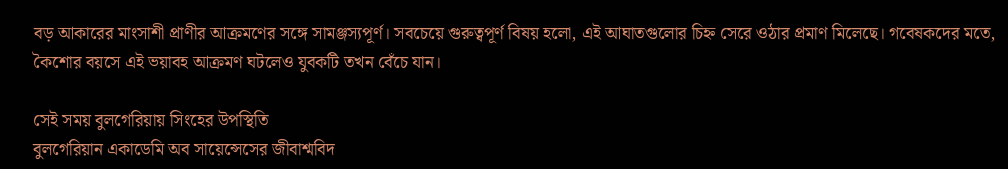বড় আকারের মাংসাশী প্রাণীর আক্রমণের সঙ্গে সামঞ্জস্যপূর্ণ। সবচেয়ে গুরুত্বপূর্ণ বিষয় হলো, এই আঘাতগুলোর চিহ্ন সেরে ওঠার প্রমাণ মিলেছে। গবেষকদের মতে, কৈশোর বয়সে এই ভয়াবহ আক্রমণ ঘটলেও যুবকটি তখন বেঁচে যান।

সেই সময় বুলগেরিয়ায় সিংহের উপস্থিতি
বুলগেরিয়ান একাডেমি অব সায়েন্সেসের জীবাশ্মবিদ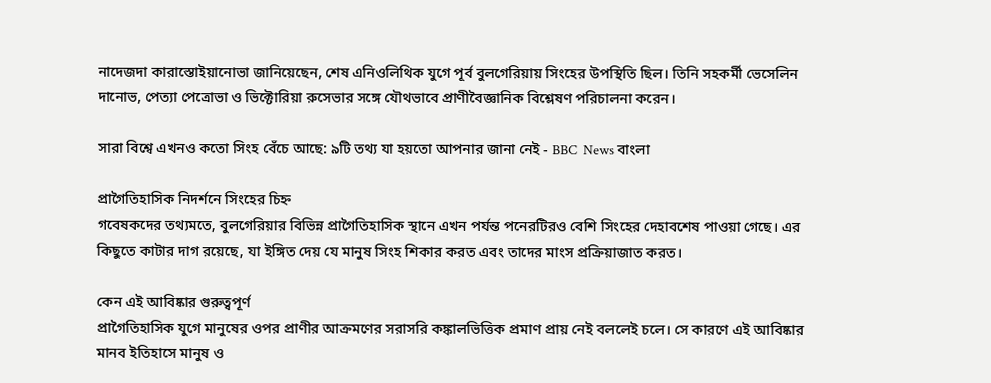নাদেজদা কারাস্তোইয়ানোভা জানিয়েছেন, শেষ এনিওলিথিক যুগে পূর্ব বুলগেরিয়ায় সিংহের উপস্থিতি ছিল। তিনি সহকর্মী ভেসেলিন দানোভ, পেত্যা পেত্রোভা ও ভিক্টোরিয়া রুসেভার সঙ্গে যৌথভাবে প্রাণীবৈজ্ঞানিক বিশ্লেষণ পরিচালনা করেন।

সারা বিশ্বে এখনও কতো সিংহ বেঁচে আছে: ৯টি তথ্য যা হয়তো আপনার জানা নেই - BBC  News বাংলা

প্রাগৈতিহাসিক নিদর্শনে সিংহের চিহ্ন
গবেষকদের তথ্যমতে, বুলগেরিয়ার বিভিন্ন প্রাগৈতিহাসিক স্থানে এখন পর্যন্ত পনেরটিরও বেশি সিংহের দেহাবশেষ পাওয়া গেছে। এর কিছুতে কাটার দাগ রয়েছে, যা ইঙ্গিত দেয় যে মানুষ সিংহ শিকার করত এবং তাদের মাংস প্রক্রিয়াজাত করত।

কেন এই আবিষ্কার গুরুত্বপূর্ণ
প্রাগৈতিহাসিক যুগে মানুষের ওপর প্রাণীর আক্রমণের সরাসরি কঙ্কালভিত্তিক প্রমাণ প্রায় নেই বললেই চলে। সে কারণে এই আবিষ্কার মানব ইতিহাসে মানুষ ও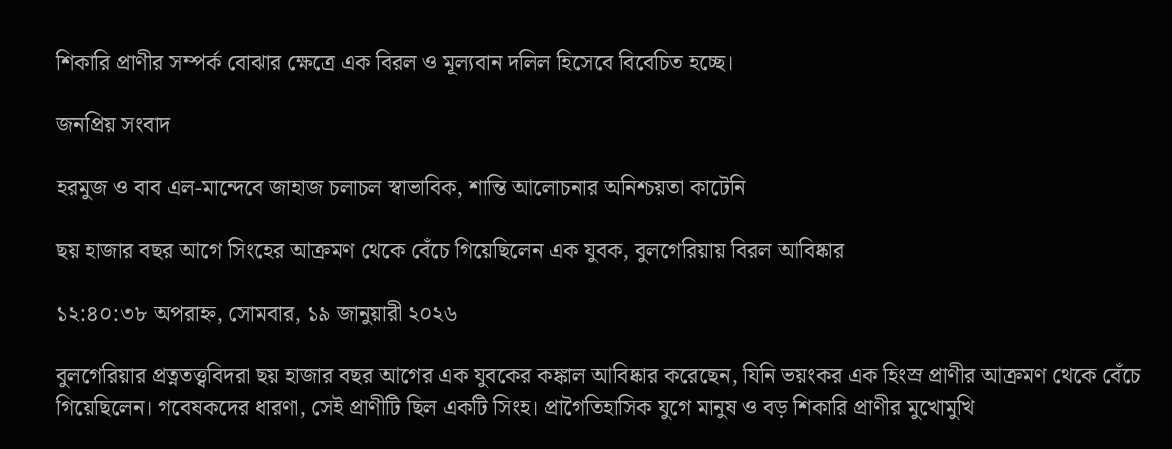শিকারি প্রাণীর সম্পর্ক বোঝার ক্ষেত্রে এক বিরল ও মূল্যবান দলিল হিসেবে বিবেচিত হচ্ছে।

জনপ্রিয় সংবাদ

হরমুজ ও বাব এল-মান্দেবে জাহাজ চলাচল স্বাভাবিক, শান্তি আলোচনার অনিশ্চয়তা কাটেনি

ছয় হাজার বছর আগে সিংহের আক্রমণ থেকে বেঁচে গিয়েছিলেন এক যুবক, বুলগেরিয়ায় বিরল আবিষ্কার

১২:৪০:৩৮ অপরাহ্ন, সোমবার, ১৯ জানুয়ারী ২০২৬

বুলগেরিয়ার প্রত্নতত্ত্ববিদরা ছয় হাজার বছর আগের এক যুবকের কঙ্কাল আবিষ্কার করেছেন, যিনি ভয়ংকর এক হিংস্র প্রাণীর আক্রমণ থেকে বেঁচে গিয়েছিলেন। গবেষকদের ধারণা, সেই প্রাণীটি ছিল একটি সিংহ। প্রাগৈতিহাসিক যুগে মানুষ ও বড় শিকারি প্রাণীর মুখোমুখি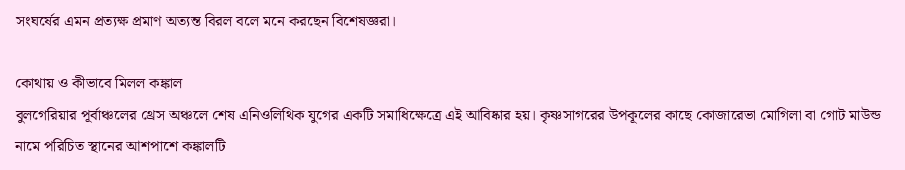সংঘর্ষের এমন প্রত্যক্ষ প্রমাণ অত্যন্ত বিরল বলে মনে করছেন বিশেষজ্ঞরা।

কোথায় ও কীভাবে মিলল কঙ্কাল
বুলগেরিয়ার পূর্বাঞ্চলের থ্রেস অঞ্চলে শেষ এনিওলিথিক যুগের একটি সমাধিক্ষেত্রে এই আবিষ্কার হয়। কৃষ্ণসাগরের উপকূলের কাছে কোজারেভা মোগিলা বা গোট মাউন্ড নামে পরিচিত স্থানের আশপাশে কঙ্কালটি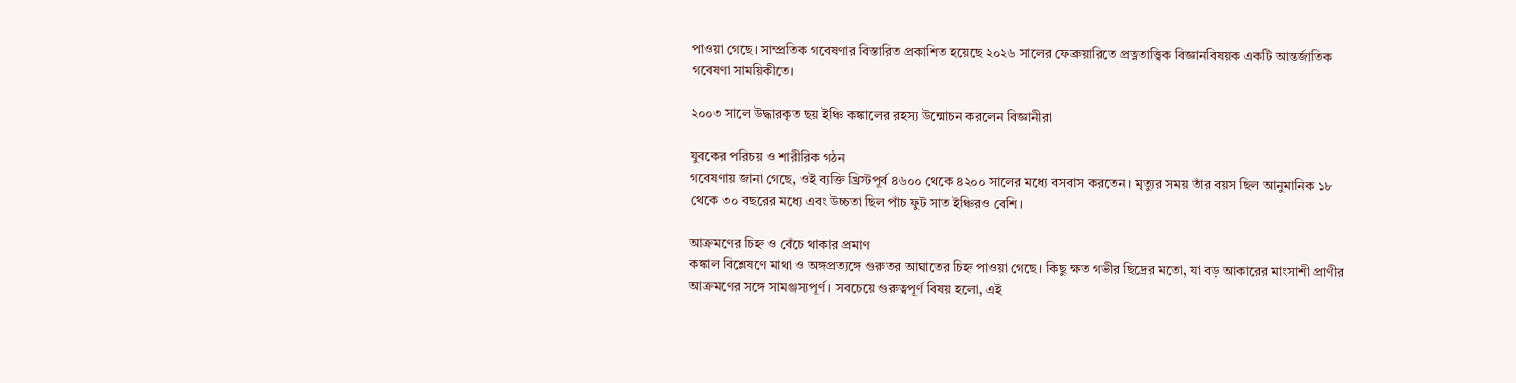পাওয়া গেছে। সাম্প্রতিক গবেষণার বিস্তারিত প্রকাশিত হয়েছে ২০২৬ সালের ফেব্রুয়ারিতে প্রত্নতাত্ত্বিক বিজ্ঞানবিষয়ক একটি আন্তর্জাতিক গবেষণা সাময়িকীতে।

২০০৩ সালে উদ্ধারকৃত ছয় ইঞ্চি কঙ্কালের রহস্য উন্মোচন করলেন বিজ্ঞানীরা

যুবকের পরিচয় ও শারীরিক গঠন
গবেষণায় জানা গেছে, ওই ব্যক্তি খ্রিস্টপূর্ব ৪৬০০ থেকে ৪২০০ সালের মধ্যে বসবাস করতেন। মৃত্যুর সময় তাঁর বয়স ছিল আনুমানিক ১৮ থেকে ৩০ বছরের মধ্যে এবং উচ্চতা ছিল পাঁচ ফুট সাত ইঞ্চিরও বেশি।

আক্রমণের চিহ্ন ও বেঁচে থাকার প্রমাণ
কঙ্কাল বিশ্লেষণে মাথা ও অঙ্গপ্রত্যঙ্গে গুরুতর আঘাতের চিহ্ন পাওয়া গেছে। কিছু ক্ষত গভীর ছিদ্রের মতো, যা বড় আকারের মাংসাশী প্রাণীর আক্রমণের সঙ্গে সামঞ্জস্যপূর্ণ। সবচেয়ে গুরুত্বপূর্ণ বিষয় হলো, এই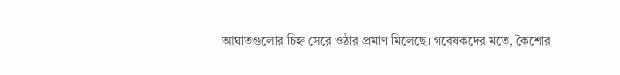আঘাতগুলোর চিহ্ন সেরে ওঠার প্রমাণ মিলেছে। গবেষকদের মতে, কৈশোর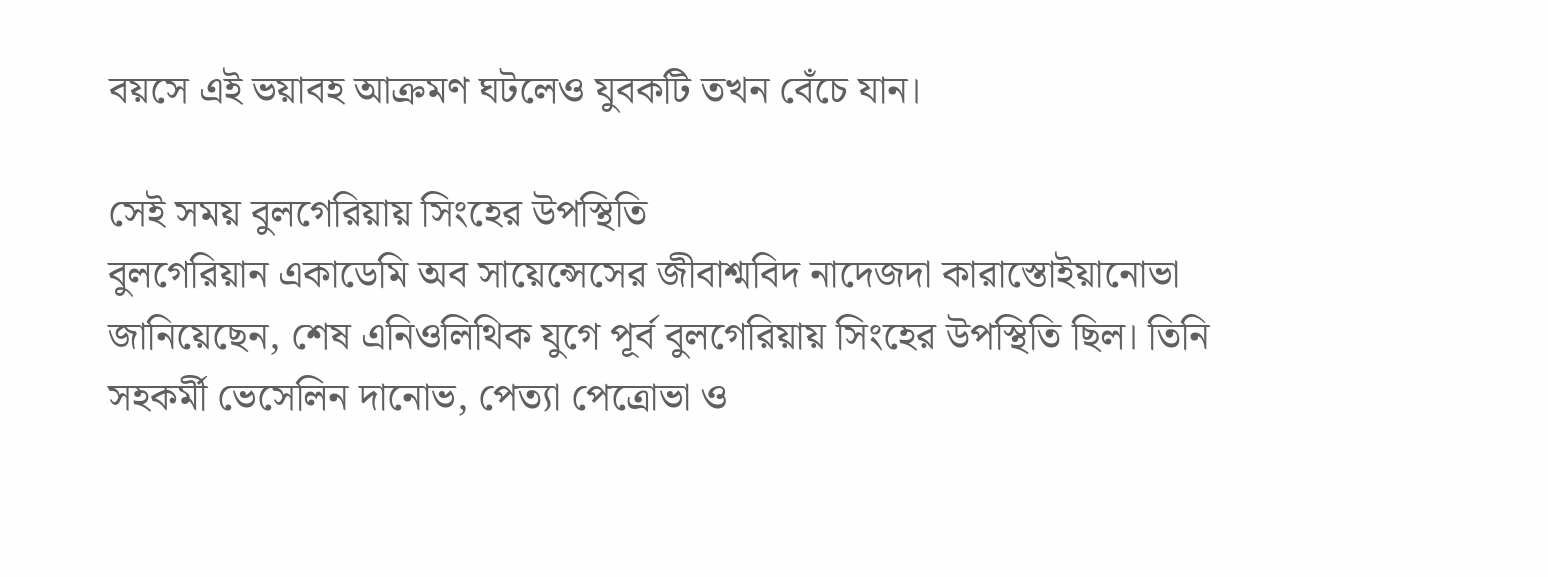বয়সে এই ভয়াবহ আক্রমণ ঘটলেও যুবকটি তখন বেঁচে যান।

সেই সময় বুলগেরিয়ায় সিংহের উপস্থিতি
বুলগেরিয়ান একাডেমি অব সায়েন্সেসের জীবাশ্মবিদ নাদেজদা কারাস্তোইয়ানোভা জানিয়েছেন, শেষ এনিওলিথিক যুগে পূর্ব বুলগেরিয়ায় সিংহের উপস্থিতি ছিল। তিনি সহকর্মী ভেসেলিন দানোভ, পেত্যা পেত্রোভা ও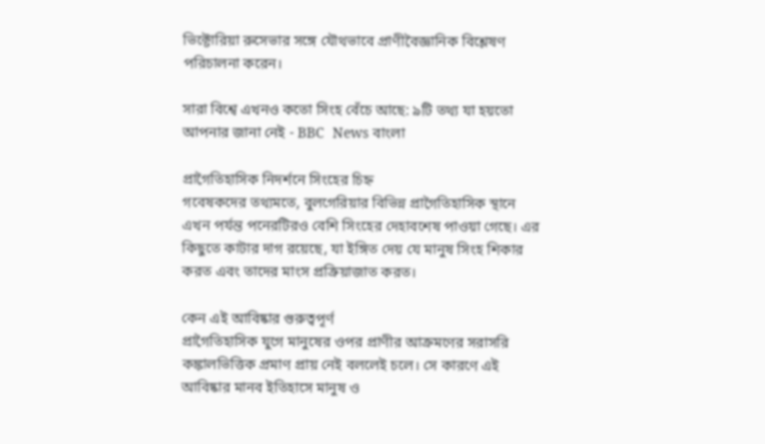ভিক্টোরিয়া রুসেভার সঙ্গে যৌথভাবে প্রাণীবৈজ্ঞানিক বিশ্লেষণ পরিচালনা করেন।

সারা বিশ্বে এখনও কতো সিংহ বেঁচে আছে: ৯টি তথ্য যা হয়তো আপনার জানা নেই - BBC  News বাংলা

প্রাগৈতিহাসিক নিদর্শনে সিংহের চিহ্ন
গবেষকদের তথ্যমতে, বুলগেরিয়ার বিভিন্ন প্রাগৈতিহাসিক স্থানে এখন পর্যন্ত পনেরটিরও বেশি সিংহের দেহাবশেষ পাওয়া গেছে। এর কিছুতে কাটার দাগ রয়েছে, যা ইঙ্গিত দেয় যে মানুষ সিংহ শিকার করত এবং তাদের মাংস প্রক্রিয়াজাত করত।

কেন এই আবিষ্কার গুরুত্বপূর্ণ
প্রাগৈতিহাসিক যুগে মানুষের ওপর প্রাণীর আক্রমণের সরাসরি কঙ্কালভিত্তিক প্রমাণ প্রায় নেই বললেই চলে। সে কারণে এই আবিষ্কার মানব ইতিহাসে মানুষ ও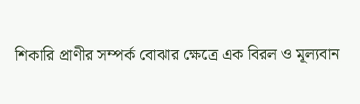শিকারি প্রাণীর সম্পর্ক বোঝার ক্ষেত্রে এক বিরল ও মূল্যবান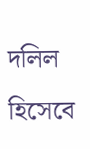দলিল হিসেবে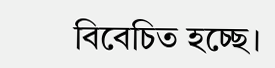বিবেচিত হচ্ছে।